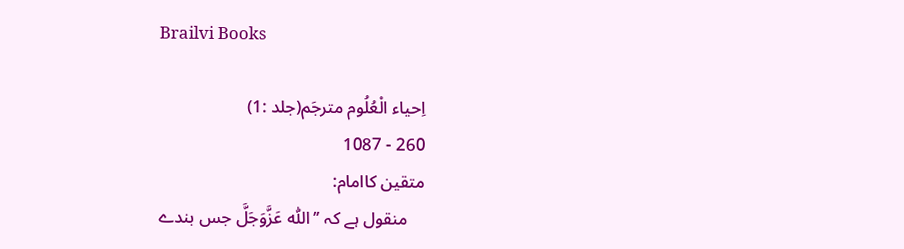Brailvi Books

اِحیاء الْعُلُوم مترجَم(جلد :1)
260 - 1087
متقین کاامام:
    منقول ہے کہ ’’اللّٰہ عَزَّوَجَلَّ جس بندے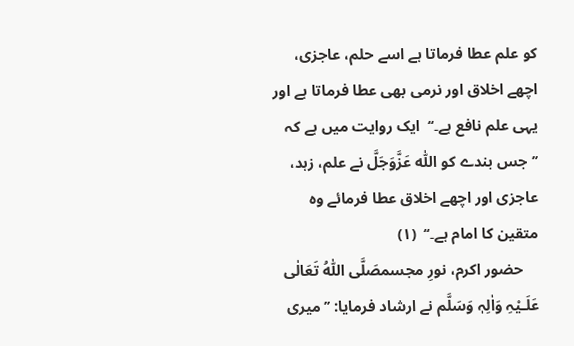کو علم عطا فرماتا ہے اسے حلم، عاجزی، اچھے اخلاق اور نرمی بھی عطا فرماتا ہے اور یہی علم نافع ہے۔‘‘  ایک روایت میں ہے کہ ’’جس بندے کو اللّٰہ عَزَّوَجَلَّ نے علم، زہد، عاجزی اور اچھے اخلاق عطا فرمائے وہ متقین کا امام ہے۔‘‘  (۱)
    حضور اکرم، نورِ مجسمصَلَّی اللّٰہُ تَعَالٰی عَلَـیْہِ وَاٰلِہٖ وَسَلَّم نے ارشاد فرمایا: ’’میری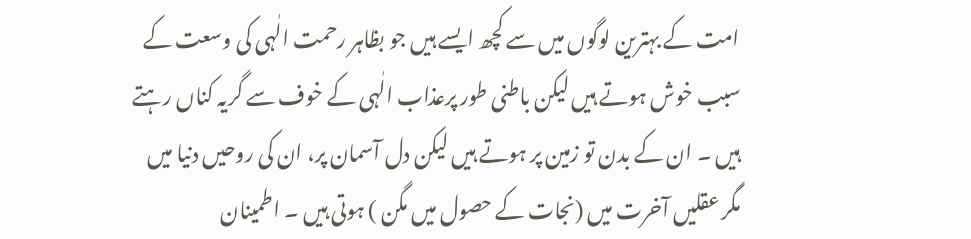امت کے بہترین لوگوں میں سے کچھ ایسے ہیں جو بظاہر رحمت الٰہی کی وسعت کے سبب خوش ہوتے ہیں لیکن باطنی طور پرعذاب الٰہی کے خوف سے گریہ کناں رہتے ہیں ۔ ان کے بدن تو زمین پر ہوتے ہیں لیکن دل آسمان پر، ان کی روحیں دنیا میں مگر عقلیں آخرت میں (نجات کے حصول میں مگن ) ہوتی ہیں ۔ اطمینان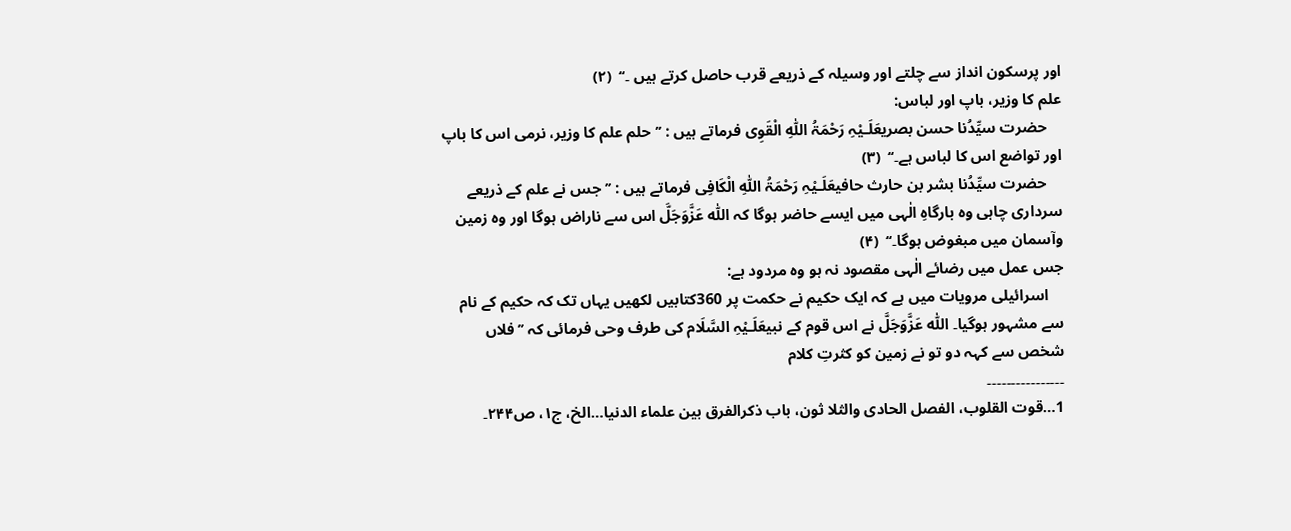اور پرسکون انداز سے چلتے اور وسیلہ کے ذریعے قرب حاصل کرتے ہیں ۔‘‘  (۲)
علم کا وزیر، باپ اور لباس:
    حضرت سیِّدُنا حسن بصریعَلَـیْہِ رَحْمَۃُ اللّٰہِ الْقَوِی فرماتے ہیں : ’’حلم علم کا وزیر، نرمی اس کا باپ اور تواضع اس کا لباس ہے۔‘‘  (۳)
    حضرت سیِّدُنا بشر بن حارث حافیعَلَـیْہِ رَحْمَۃُ اللّٰہِ الْکَافِی فرماتے ہیں : ’’جس نے علم کے ذریعے سرداری چاہی وہ بارگاہِ الٰہی میں ایسے حاضر ہوگا کہ اللّٰہ عَزَّوَجَلَّ اس سے ناراض ہوگا اور وہ زمین وآسمان میں مبغوض ہوگا۔‘‘  (۴)
جس عمل میں رضائے الٰہی مقصود نہ ہو وہ مردود ہے:
    اسرائیلی مرویات میں ہے کہ ایک حکیم نے حکمت پر 360کتابیں لکھیں یہاں تک کہ حکیم کے نام سے مشہور ہوگیا۔ اللّٰہ عَزَّوَجَلَّ نے اس قوم کے نبیعَلَـیْہِ السَّلَام کی طرف وحی فرمائی کہ ’’فلاں شخص سے کہہ دو تو نے زمین کو کثرتِ کلام
۔۔۔۔۔۔۔۔۔۔۔۔۔۔۔۔
1…قوت القلوب، الفصل الحادی والثلا ثون، باب ذکرالفرق بین علماء الدنیا…الخ، ج۱، ص۲۴۴۔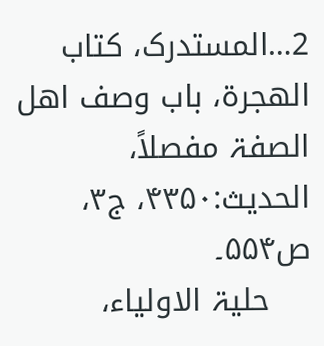2…المستدرک، کتاب الھجرۃ، باب وصف اھل الصفۃ مفصلاً، الحدیث:۴۳۵۰، ج۳، ص۵۵۴۔
    حلیۃ الاولیاء،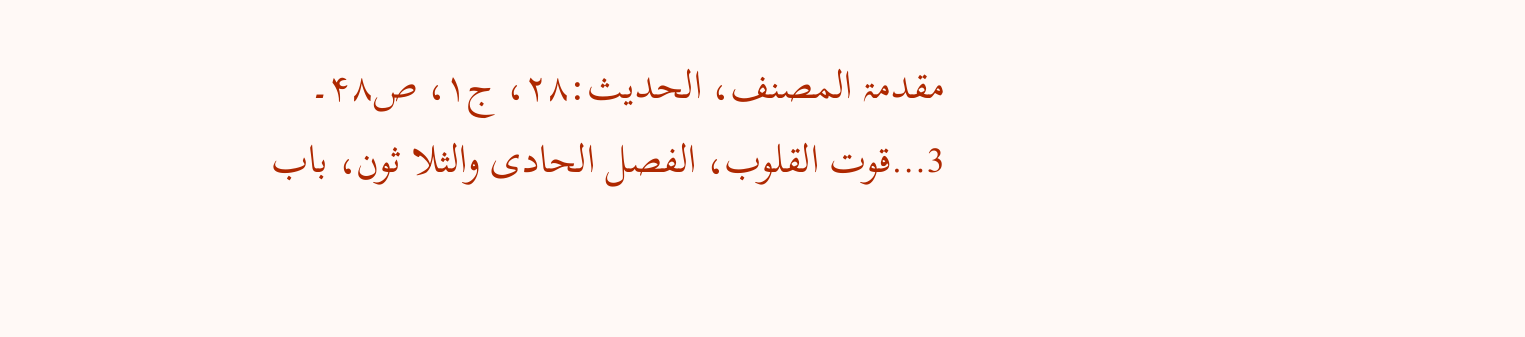مقدمۃ المصنف، الحدیث:۲۸، ج۱، ص۴۸۔
3…قوت القلوب، الفصل الحادی والثلا ثون، باب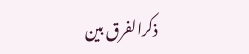ذکرالفرق بین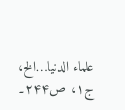علماء الدنیا…الخ، ج۱، ص۲۴۴۔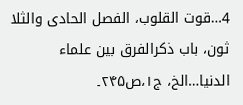4…قوت القلوب، الفصل الحادی والثلا ثون، باب ذکرالفرق بین علماء الدنیا…الخ، ج۱،ص۲۴۵۔